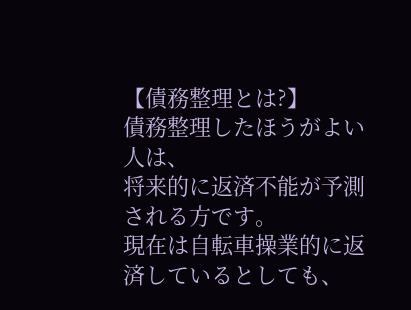【債務整理とは?】
債務整理したほうがよい人は、
将来的に返済不能が予測される方です。
現在は自転車操業的に返済しているとしても、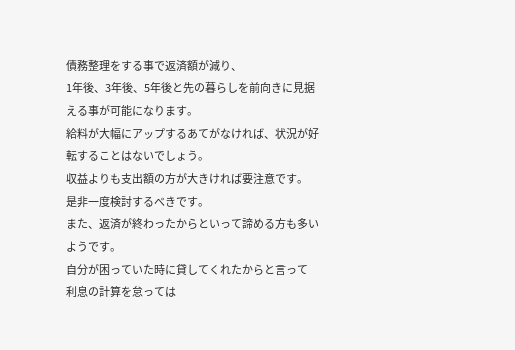債務整理をする事で返済額が減り、
1年後、3年後、5年後と先の暮らしを前向きに見据える事が可能になります。
給料が大幅にアップするあてがなければ、状況が好転することはないでしょう。
収益よりも支出額の方が大きければ要注意です。
是非一度検討するべきです。
また、返済が終わったからといって諦める方も多いようです。
自分が困っていた時に貸してくれたからと言って
利息の計算を怠っては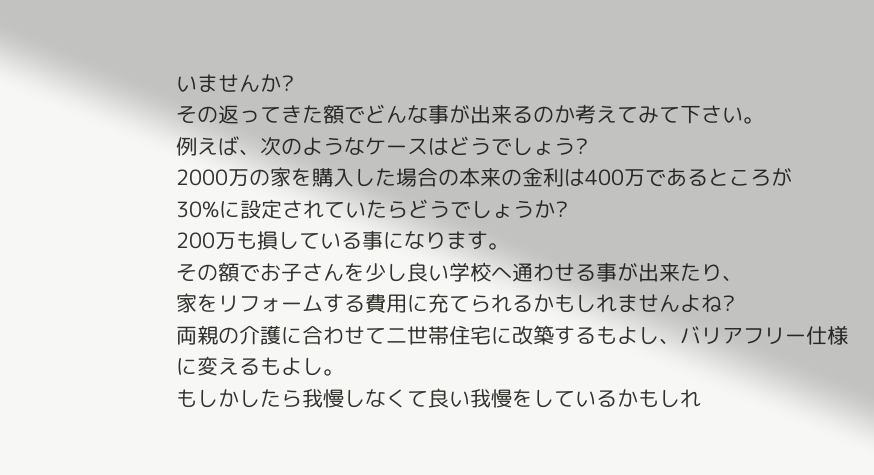いませんか?
その返ってきた額でどんな事が出来るのか考えてみて下さい。
例えば、次のようなケースはどうでしょう?
2000万の家を購入した場合の本来の金利は400万であるところが
30%に設定されていたらどうでしょうか?
200万も損している事になります。
その額でお子さんを少し良い学校へ通わせる事が出来たり、
家をリフォームする費用に充てられるかもしれませんよね?
両親の介護に合わせて二世帯住宅に改築するもよし、バリアフリー仕様に変えるもよし。
もしかしたら我慢しなくて良い我慢をしているかもしれ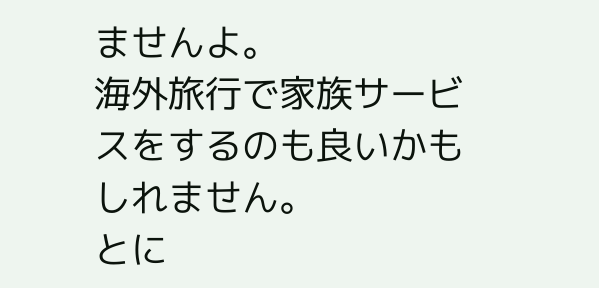ませんよ。
海外旅行で家族サービスをするのも良いかもしれません。
とに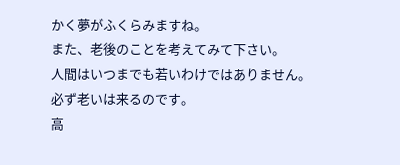かく夢がふくらみますね。
また、老後のことを考えてみて下さい。
人間はいつまでも若いわけではありません。
必ず老いは来るのです。
高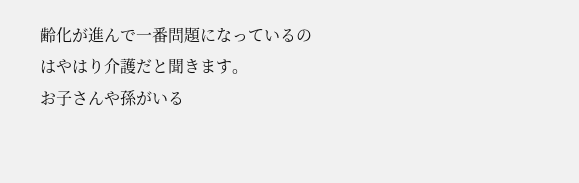齢化が進んで一番問題になっているのはやはり介護だと聞きます。
お子さんや孫がいる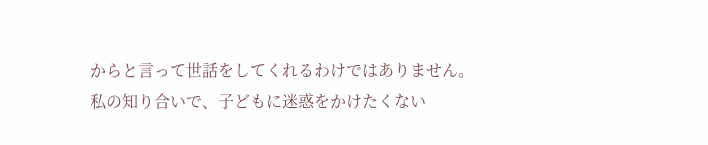からと言って世話をしてくれるわけではありません。
私の知り合いで、子どもに迷惑をかけたくない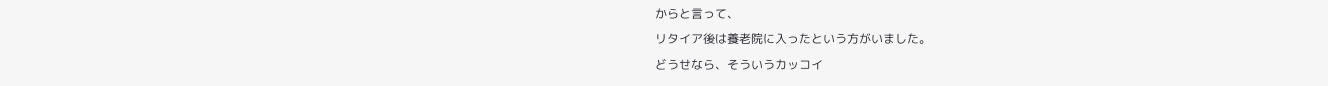からと言って、
リタイア後は養老院に入ったという方がいました。
どうせなら、そういうカッコイ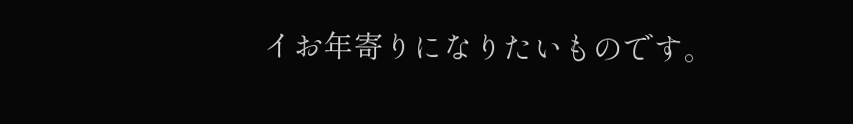イお年寄りになりたいものです。